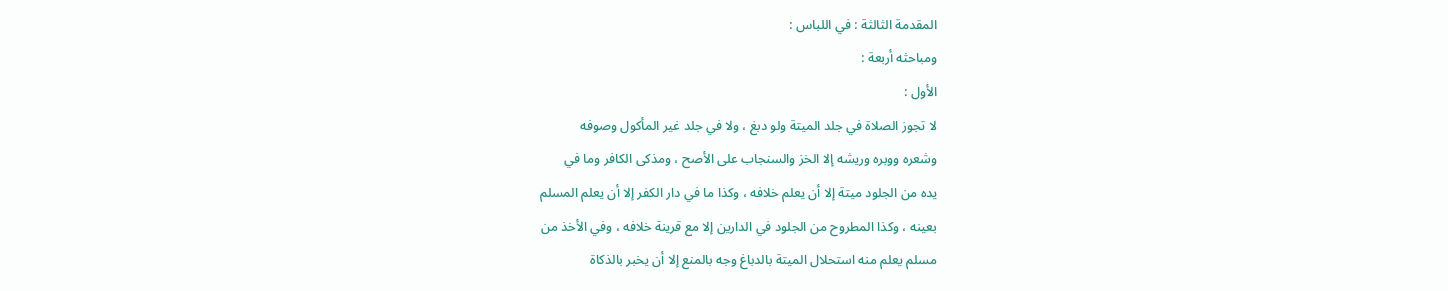المقدمة الثالثة : في اللباس :
ومباحثه أربعة :
الأول :
لا تجوز الصلاة في جلد الميتة ولو دبغ ، ولا في جلد غير المأكول وصوفه
وشعره ووبره وريشه إلا الخز والسنجاب على الأصح ، ومذكى الكافر وما في
يده من الجلود ميتة إلا أن يعلم خلافه ، وكذا ما في دار الكفر إلا أن يعلم المسلم
بعينه ، وكذا المطروح من الجلود في الدارين إلا مع قرينة خلافه ، وفي الأخذ من
مسلم يعلم منه استحلال الميتة بالدباغ وجه بالمنع إلا أن يخبر بالذكاة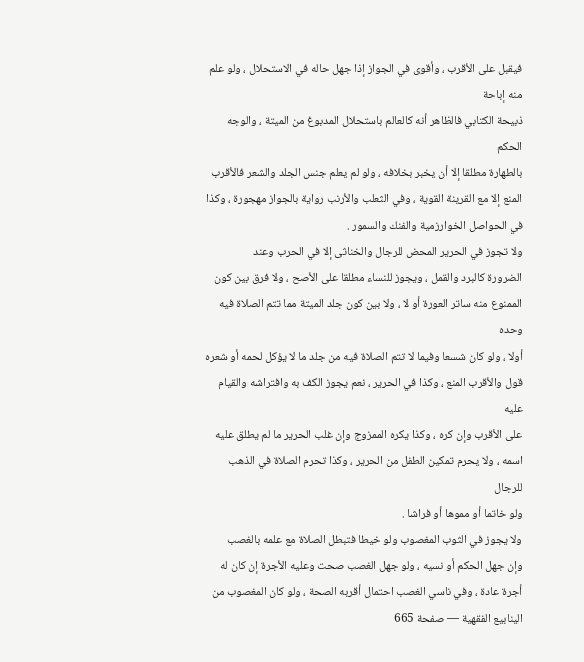فيقبل على الأقرب ، وأقوى في الجواز إذا جهل حاله في الاستحلال ، ولو علم منه إباحة
ذبيحة الكتابي فالظاهر أنه كالعالم باستحلال المدبوغ من الميتة ، والوجه الحكم
بالطهارة مطلقا إلا أن يخبر بخلافه ، ولو لم يعلم جنس الجلد والشعر فالأقرب
المنع إلا مع القرينة القوية ، وفي الثعلب والأرنب رواية بالجواز مهجورة ، وكذا
في الحواصل الخوارزمية والفنك والسمور .
ولا تجوز في الحرير المحض للرجال والخناثى إلا في الحرب وعند
الضرورة كالبرد والقمل ، ويجوز للنساء مطلقا على الأصح ، ولا فرق بين كون
الممنوع منه ساتر العورة أو لا ، ولا بين كون جلد الميتة مما تتم الصلاة فيه وحده
أولا ، ولو كان شسعا وفيما لا تتم الصلاة فيه من جلد ما لا يؤكل لحمه أو شعره
قول والأقرب المنع ، وكذا في الحرير ، نعم يجوز الكف به وافتراشه والقيام عليه
على الأقرب وإن كره ، وكذا يكره الممزوج وإن غلب الحرير ما لم يطلق عليه
اسمه ، ولا يحرم تمكين الطفل من الحرير ، وكذا تحرم الصلاة في الذهب للرجال
ولو خاتما أو مموها أو فراشا .
ولا يجوز في الثوب المغصوب ولو خيطا فتبطل الصلاة مع علمه بالغصب
وإن جهل الحكم أو نسيه ، ولو جهل الغصب صحت وعليه الأجرة إن كان له
أجرة عادة ، وفي ناسي الغصب احتمال أقربه الصحة ، ولو كان المغصوب من
الينابيع الفقهية — صفحة 665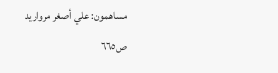مساهمون: علي أصغر مرواريد
ص٦٦٥